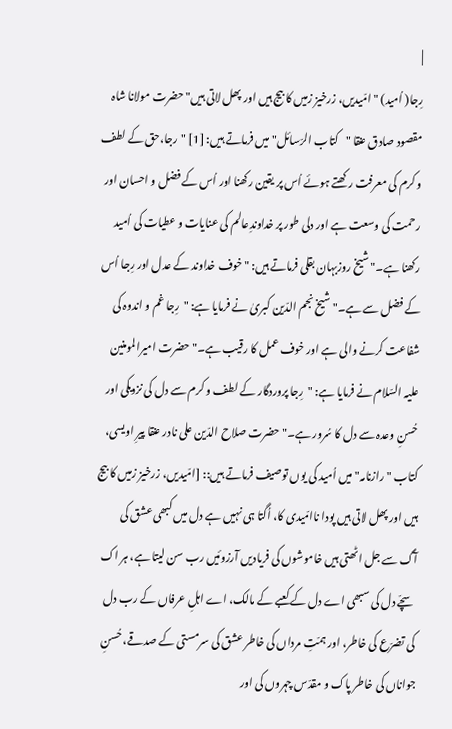|
رِجا( اُمید) "امّیدیں، زرخیز زمیں کا بیج ہیں اور پھل لاتی ہیں" حضرت مولانا شاہ مقصود صادق عنقا "کتاب الرّسائل" میں فرماتے ہیں: [1] "رجا،حق کے لطف و کرم کی معرفت رکھتے ہوئے اُس پر یقین رکھنا اور اُس کے فضل و احسان اور رحمت کی وسعت ہے اور دلی طور پر خداوندِعالم کی عنایات و عطیات کی اُمید رکھنا ہے۔" شیخ روزبہان بقلی فرماتے ہیں: "خوف خداوند کے عدل اور رِجا اُس کے فضل سے ہے۔" شیخ نجم الدّین کبریٰ نے فرمایا ہے: "رِجا غم و اندوہ کی شفاعت کرنے والی ہے اور خوف عمل کا رقیب ہے۔" حضرت امیرالمومنین علیہ السّلام نے فرمایا ہے: "رِجا پروردگار کے لطف و کرم سے دل کی نزدیکی اور حُسنِ وعدہ سے دل کا سُرور ہے۔" حضرت صلاح الدّین علی نادر عنقا پیرِ اویسی، کتاب "رازنامہ" میں اُمید کی یوں توصیف فرماتے ہیں:: [امّیدیں، زرخیز زمیں کا بیج ہیں اور پھل لاتی ہیں پودا ناامّیدی کا، اُگتا ہی نہیں ہے دل میں کبھی عشق کی آگ سے جل اٹھتی ہیں خاموشوں کی فریادیں آرزوئیں رب سن لیتا ہے، ہر اک سچّے دل کی سبھی اے دل کے کعبے کے مالک، اے اہلِ عرفاں کے رب دل کی تضرّع کی خاطر، اور ہمّتِ مرداں کی خاطر عشق کی سرمستی کے صدقے، حُسنِ جواناں کی خاطر پاک و مقدّس چہروں کی اور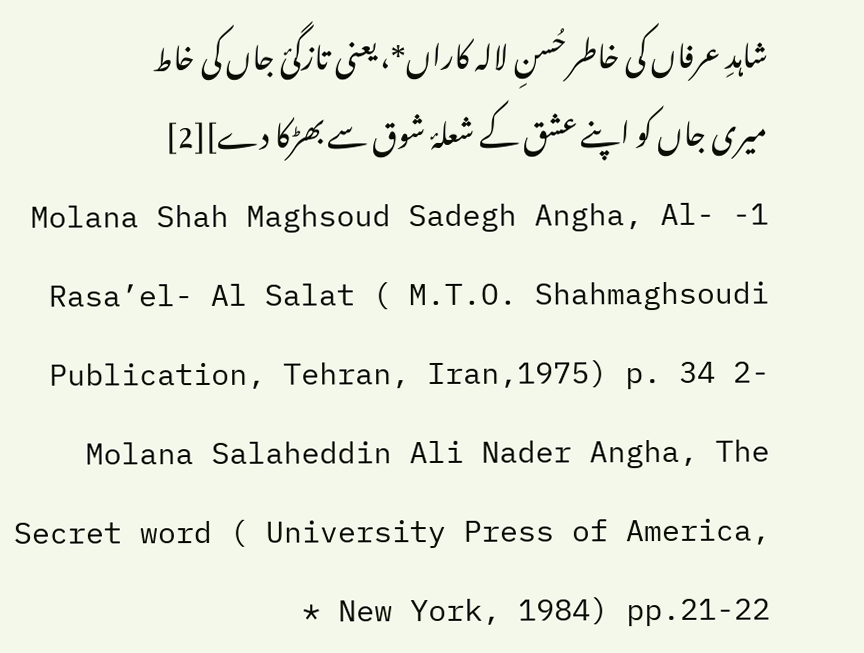شاہدِ عرفاں کی خاطر حُسنِ لالہ کاراں*، یعنی تازگیٔ جاں کی خاط میری جاں کو اپنے عشق کے شعلۂ شوق سے بھڑکا دے][2] 1- Molana Shah Maghsoud Sadegh Angha, Al-Rasa’el- Al Salat ( M.T.O. Shahmaghsoudi Publication, Tehran, Iran,1975) p. 34 2- Molana Salaheddin Ali Nader Angha, The Secret word ( University Press of America, New York, 1984) pp.21-22 *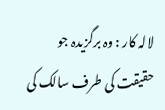لالہ کار : وہ برگزیدہ جو حقیقت کی طرف سالک کی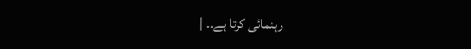رہنمائی کرتا ہے۔۔ |